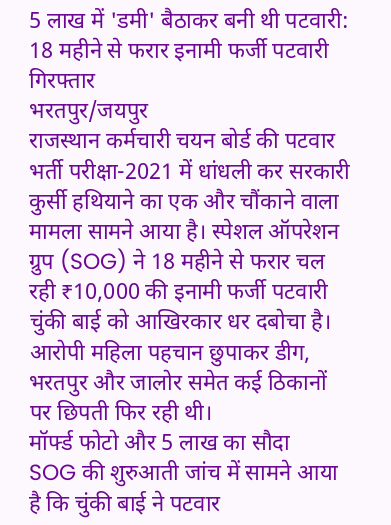5 लाख में 'डमी' बैठाकर बनी थी पटवारी: 18 महीने से फरार इनामी फर्जी पटवारी गिरफ्तार
भरतपुर/जयपुर
राजस्थान कर्मचारी चयन बोर्ड की पटवार भर्ती परीक्षा-2021 में धांधली कर सरकारी कुर्सी हथियाने का एक और चौंकाने वाला मामला सामने आया है। स्पेशल ऑपरेशन ग्रुप (SOG) ने 18 महीने से फरार चल रही ₹10,000 की इनामी फर्जी पटवारी चुंकी बाई को आखिरकार धर दबोचा है। आरोपी महिला पहचान छुपाकर डीग, भरतपुर और जालोर समेत कई ठिकानों पर छिपती फिर रही थी।
मॉर्फ्ड फोटो और 5 लाख का सौदा
SOG की शुरुआती जांच में सामने आया है कि चुंकी बाई ने पटवार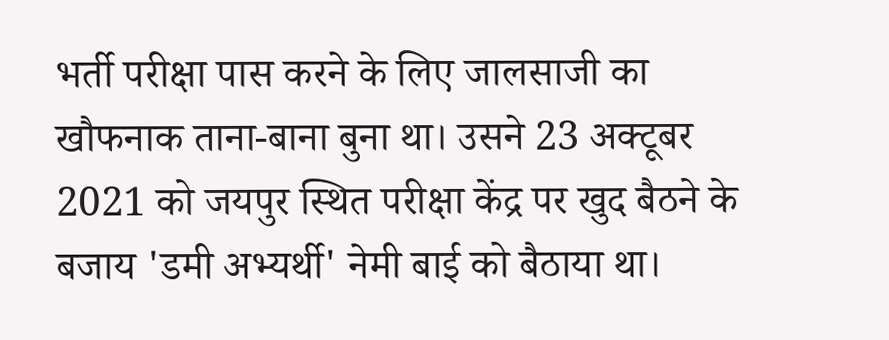भर्ती परीक्षा पास करने के लिए जालसाजी का खौफनाक ताना-बाना बुना था। उसने 23 अक्टूबर 2021 को जयपुर स्थित परीक्षा केंद्र पर खुद बैठने के बजाय 'डमी अभ्यर्थी' नेमी बाई को बैठाया था।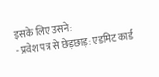इसके लिए उसने:
- प्रवेश पत्र से छेड़छाड़: एडमिट कार्ड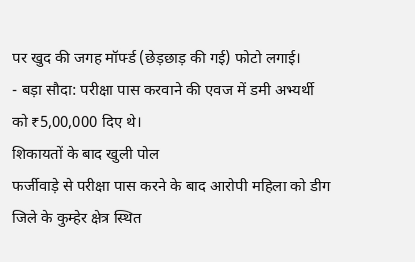पर खुद की जगह मॉर्फ्ड (छेड़छाड़ की गई) फोटो लगाई।
- बड़ा सौदा: परीक्षा पास करवाने की एवज में डमी अभ्यर्थी को ₹5,00,000 दिए थे।
शिकायतों के बाद खुली पोल
फर्जीवाड़े से परीक्षा पास करने के बाद आरोपी महिला को डीग जिले के कुम्हेर क्षेत्र स्थित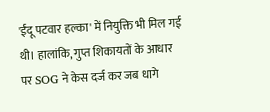'ईंदू पटवार हल्का' में नियुक्ति भी मिल गई थी। हालांकि, गुप्त शिकायतों के आधार पर SOG ने केस दर्ज कर जब धागे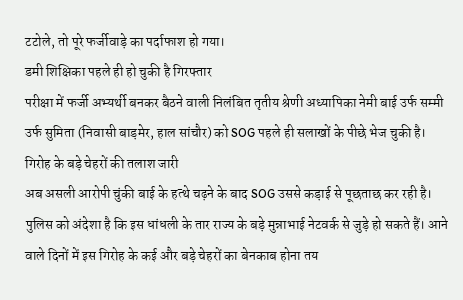टटोले, तो पूरे फर्जीवाड़े का पर्दाफाश हो गया।
डमी शिक्षिका पहले ही हो चुकी है गिरफ्तार
परीक्षा में फर्जी अभ्यर्थी बनकर बैठने वाली निलंबित तृतीय श्रेणी अध्यापिका नेमी बाई उर्फ सम्मी उर्फ सुमिता (निवासी बाड़मेर, हाल सांचौर) को SOG पहले ही सलाखों के पीछे भेज चुकी है।
गिरोह के बड़े चेहरों की तलाश जारी
अब असली आरोपी चुंकी बाई के हत्थे चढ़ने के बाद SOG उससे कड़ाई से पूछताछ कर रही है। पुलिस को अंदेशा है कि इस धांधली के तार राज्य के बड़े मुन्नाभाई नेटवर्क से जुड़े हो सकते हैं। आने वाले दिनों में इस गिरोह के कई और बड़े चेहरों का बेनकाब होना तय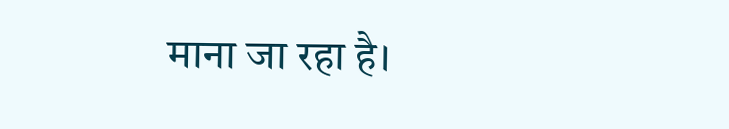माना जा रहा है।